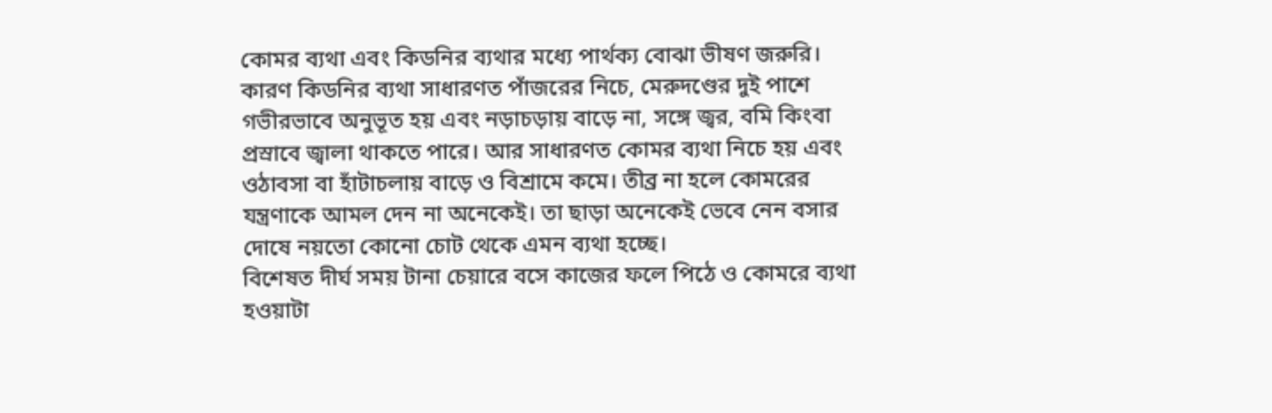কোমর ব্যথা এবং কিডনির ব্যথার মধ্যে পার্থক্য বোঝা ভীষণ জরুরি। কারণ কিডনির ব্যথা সাধারণত পাঁজরের নিচে, মেরুদণ্ডের দুই পাশে গভীরভাবে অনুভূত হয় এবং নড়াচড়ায় বাড়ে না, সঙ্গে জ্বর, বমি কিংবা প্রস্রাবে জ্বালা থাকতে পারে। আর সাধারণত কোমর ব্যথা নিচে হয় এবং ওঠাবসা বা হাঁটাচলায় বাড়ে ও বিশ্রামে কমে। তীব্র না হলে কোমরের যন্ত্রণাকে আমল দেন না অনেকেই। তা ছাড়া অনেকেই ভেবে নেন বসার দোষে নয়তো কোনো চোট থেকে এমন ব্যথা হচ্ছে।
বিশেষত দীর্ঘ সময় টানা চেয়ারে বসে কাজের ফলে পিঠে ও কোমরে ব্যথা হওয়াটা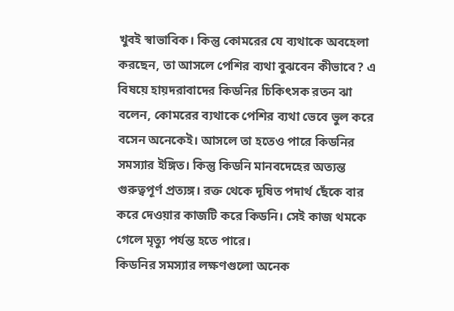খুবই স্বাভাবিক। কিন্তু কোমরের যে ব্যথাকে অবহেলা করছেন, তা আসলে পেশির ব্যথা বুঝবেন কীভাবে? এ বিষয়ে হায়দরাবাদের কিডনির চিকিৎসক রতন ঝা বলেন, কোমরের ব্যথাকে পেশির ব্যথা ভেবে ভুল করে বসেন অনেকেই। আসলে তা হতেও পারে কিডনির সমস্যার ইঙ্গিত। কিন্তু কিডনি মানবদেহের অত্যন্ত গুরুত্বপূর্ণ প্রত্যঙ্গ। রক্ত থেকে দূষিত পদার্থ ছেঁকে বার করে দেওয়ার কাজটি করে কিডনি। সেই কাজ থমকে গেলে মৃত্যু পর্যন্ত হতে পারে।
কিডনির সমস্যার লক্ষণগুলো অনেক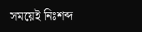সময়েই নিঃশব্দ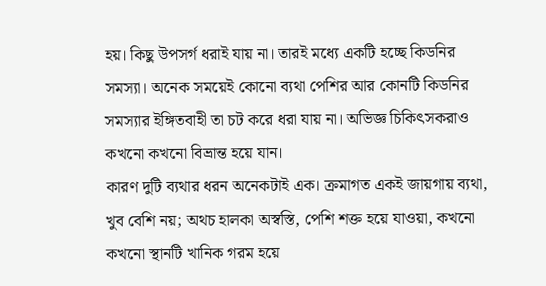হয়। কিছু উপসর্গ ধরাই যায় না। তারই মধ্যে একটি হচ্ছে কিডনির সমস্যা। অনেক সময়েই কোনো ব্যথা পেশির আর কোনটি কিডনির সমস্যার ইঙ্গিতবাহী তা চট করে ধরা যায় না। অভিজ্ঞ চিকিৎসকরাও কখনো কখনো বিভ্রান্ত হয়ে যান।
কারণ দুটি ব্যথার ধরন অনেকটাই এক। ক্রমাগত একই জায়গায় ব্যথা, খুব বেশি নয়; অথচ হালকা অস্বস্তি, পেশি শক্ত হয়ে যাওয়া, কখনো কখনো স্থানটি খানিক গরম হয়ে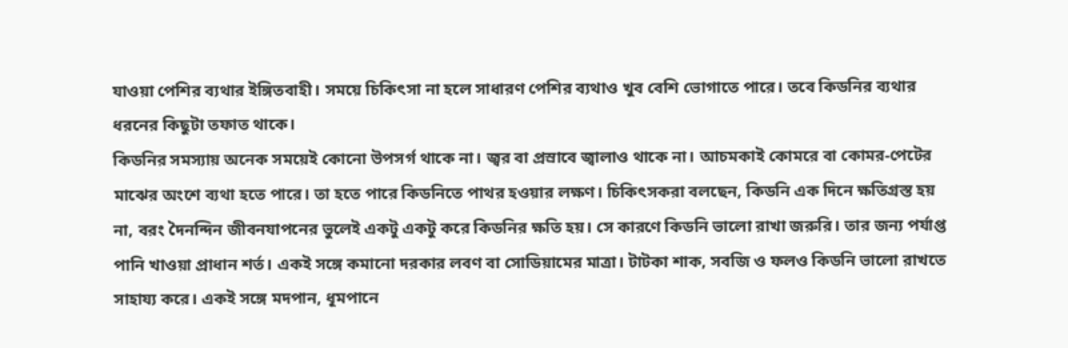যাওয়া পেশির ব্যথার ইঙ্গিতবাহী। সময়ে চিকিৎসা না হলে সাধারণ পেশির ব্যথাও খুব বেশি ভোগাতে পারে। তবে কিডনির ব্যথার ধরনের কিছুটা তফাত থাকে।
কিডনির সমস্যায় অনেক সময়েই কোনো উপসর্গ থাকে না। জ্বর বা প্রস্রাবে জ্বালাও থাকে না। আচমকাই কোমরে বা কোমর-পেটের মাঝের অংশে ব্যথা হতে পারে। তা হতে পারে কিডনিতে পাথর হওয়ার লক্ষণ। চিকিৎসকরা বলছেন, কিডনি এক দিনে ক্ষতিগ্রস্ত হয় না, বরং দৈনন্দিন জীবনযাপনের ভুলেই একটু একটু করে কিডনির ক্ষতি হয়। সে কারণে কিডনি ভালো রাখা জরুরি। তার জন্য পর্যাপ্ত পানি খাওয়া প্রাধান শর্ত। একই সঙ্গে কমানো দরকার লবণ বা সোডিয়ামের মাত্রা। টাটকা শাক, সবজি ও ফলও কিডনি ভালো রাখতে সাহায্য করে। একই সঙ্গে মদপান, ধূমপানে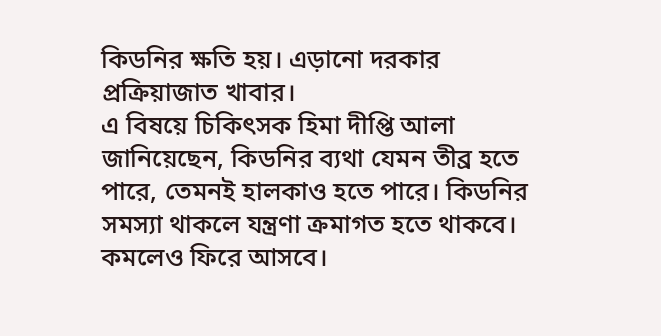কিডনির ক্ষতি হয়। এড়ানো দরকার প্রক্রিয়াজাত খাবার।
এ বিষয়ে চিকিৎসক হিমা দীপ্তি আলা জানিয়েছেন, কিডনির ব্যথা যেমন তীব্র হতে পারে, তেমনই হালকাও হতে পারে। কিডনির সমস্যা থাকলে যন্ত্রণা ক্রমাগত হতে থাকবে। কমলেও ফিরে আসবে।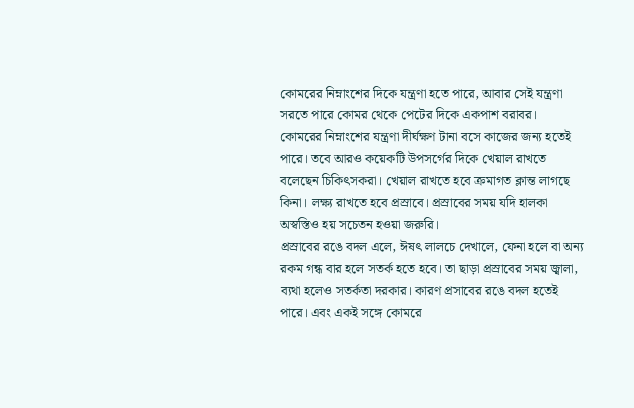কোমরের নিম্নাংশের দিকে যন্ত্রণা হতে পারে, আবার সেই যন্ত্রণা সরতে পারে কোমর থেকে পেটের দিকে একপাশ বরাবর।
কোমরের নিম্নাংশের যন্ত্রণা দীর্ঘক্ষণ টানা বসে কাজের জন্য হতেই পারে। তবে আরও কয়েকটি উপসর্গের দিকে খেয়াল রাখতে বলেছেন চিকিৎসকরা। খেয়াল রাখতে হবে ক্রমাগত ক্লান্ত লাগছে কিনা। লক্ষ্য রাখতে হবে প্রস্রাবে। প্রস্রাবের সময় যদি হালকা অস্বস্তিও হয় সচেতন হওয়া জরুরি।
প্রস্রাবের রঙে বদল এলে, ঈষৎ লালচে দেখালে, ফেনা হলে বা অন্য রকম গন্ধ বার হলে সতর্ক হতে হবে। তা ছাড়া প্রস্রাবের সময় জ্বালা, ব্যথা হলেও সতর্কতা দরকার। কারণ প্রসাবের রঙে বদল হতেই পারে। এবং একই সঙ্গে কোমরে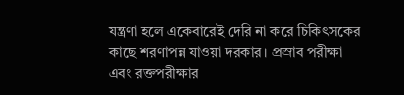যন্ত্রণা হলে একেবারেই দেরি না করে চিকিৎসকের কাছে শরণাপন্ন যাওয়া দরকার। প্রস্রাব পরীক্ষা এবং রক্তপরীক্ষার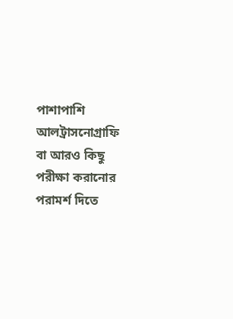পাশাপাশি আলট্রাসনোগ্রাফি বা আরও কিছু পরীক্ষা করানোর পরামর্শ দিতে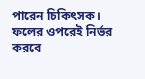পারেন চিকিৎসক। ফলের ওপরেই নির্ভর করবে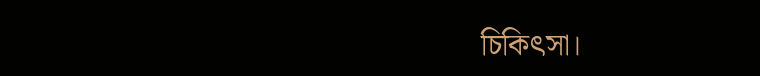চিকিৎসা।